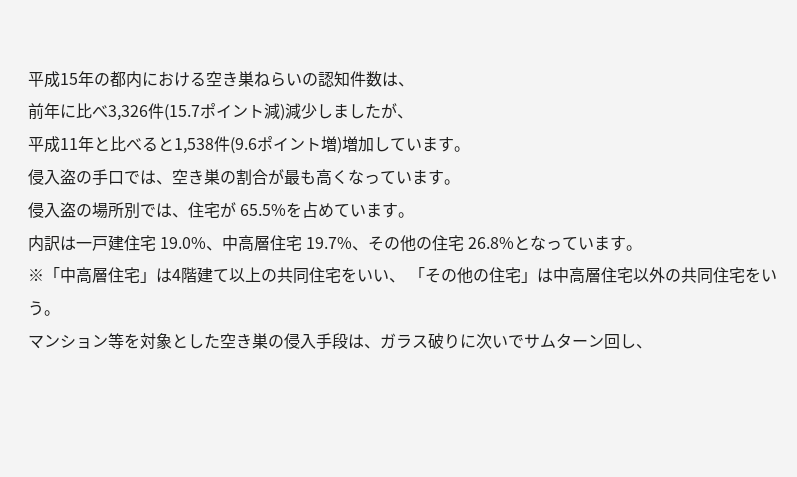平成15年の都内における空き巣ねらいの認知件数は、
前年に比べ3,326件(15.7ポイント減)減少しましたが、
平成11年と比べると1,538件(9.6ポイント増)増加しています。
侵入盗の手口では、空き巣の割合が最も高くなっています。
侵入盗の場所別では、住宅が 65.5%を占めています。
内訳は一戸建住宅 19.0%、中高層住宅 19.7%、その他の住宅 26.8%となっています。
※「中高層住宅」は4階建て以上の共同住宅をいい、 「その他の住宅」は中高層住宅以外の共同住宅をいう。
マンション等を対象とした空き巣の侵入手段は、ガラス破りに次いでサムターン回し、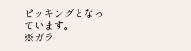ピッキングとなっています。
※ガラ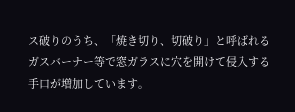ス破りのうち、「焼き切り、切破り」と呼ばれるガスバーナー等で窓ガラスに穴を開けて侵入する手口が増加しています。